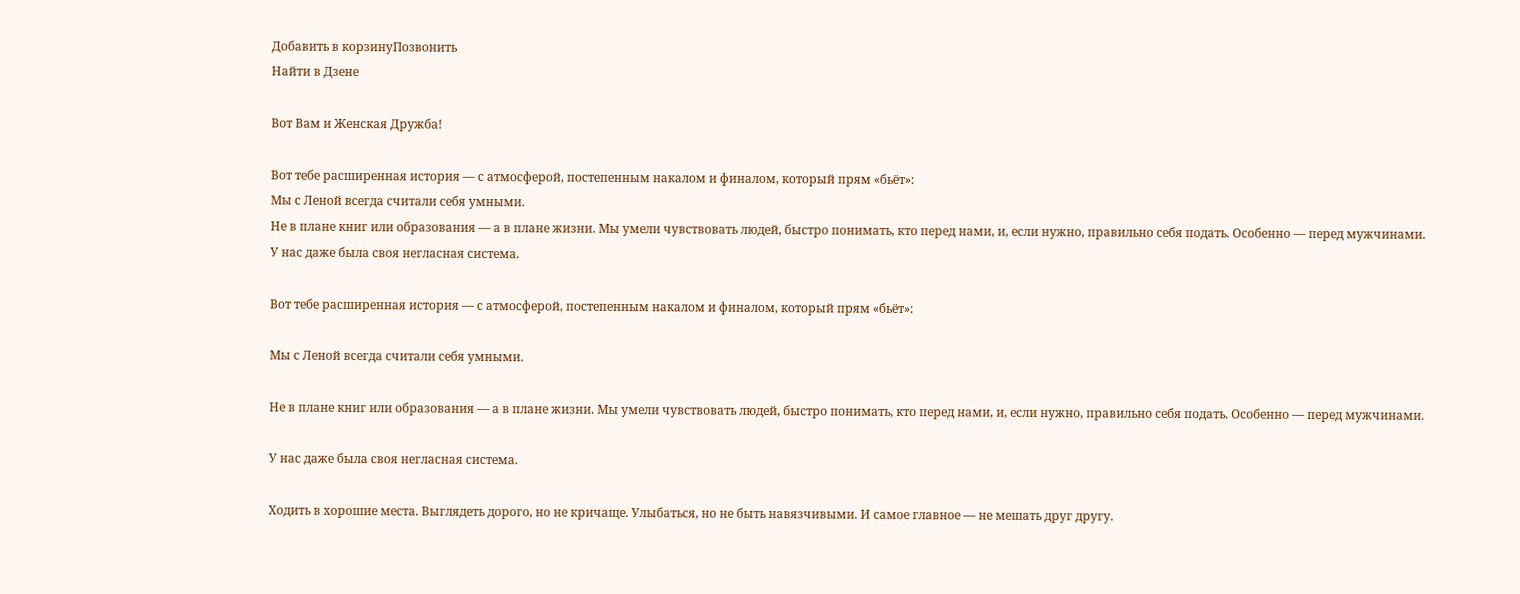Добавить в корзинуПозвонить
Найти в Дзене

Вот Вам и Женская Дружба!

Вот тебе расширенная история — с атмосферой, постепенным накалом и финалом, который прям «бьёт»:
Мы с Леной всегда считали себя умными.
Не в плане книг или образования — а в плане жизни. Мы умели чувствовать людей, быстро понимать, кто перед нами, и, если нужно, правильно себя подать. Особенно — перед мужчинами.
У нас даже была своя негласная система.

Вот тебе расширенная история — с атмосферой, постепенным накалом и финалом, который прям «бьёт»:

Мы с Леной всегда считали себя умными.

Не в плане книг или образования — а в плане жизни. Мы умели чувствовать людей, быстро понимать, кто перед нами, и, если нужно, правильно себя подать. Особенно — перед мужчинами.

У нас даже была своя негласная система.

Ходить в хорошие места. Выглядеть дорого, но не кричаще. Улыбаться, но не быть навязчивыми. И самое главное — не мешать друг другу.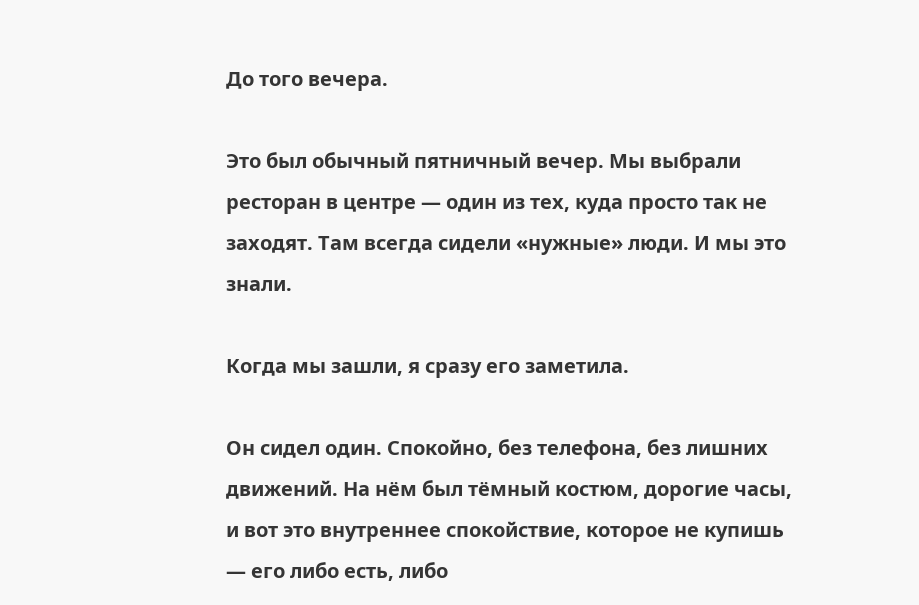До того вечера.

Это был обычный пятничный вечер. Мы выбрали ресторан в центре — один из тех, куда просто так не заходят. Там всегда сидели «нужные» люди. И мы это знали.

Когда мы зашли, я сразу его заметила.

Он сидел один. Спокойно, без телефона, без лишних движений. На нём был тёмный костюм, дорогие часы, и вот это внутреннее спокойствие, которое не купишь — его либо есть, либо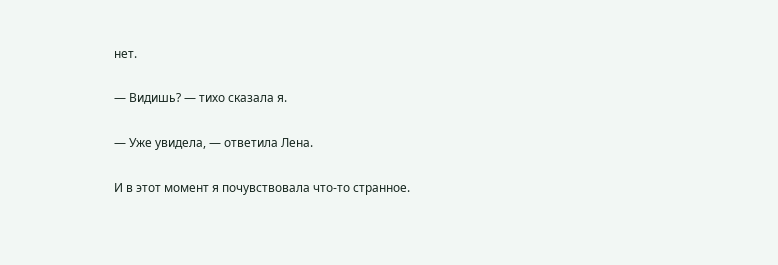нет.

— Видишь? — тихо сказала я.

— Уже увидела, — ответила Лена.

И в этот момент я почувствовала что-то странное.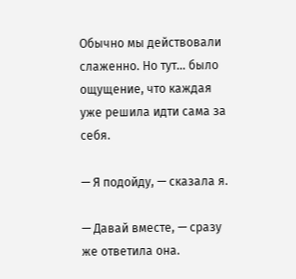Обычно мы действовали слаженно. Но тут… было ощущение, что каждая уже решила идти сама за себя.

— Я подойду, — сказала я.

— Давай вместе, — сразу же ответила она.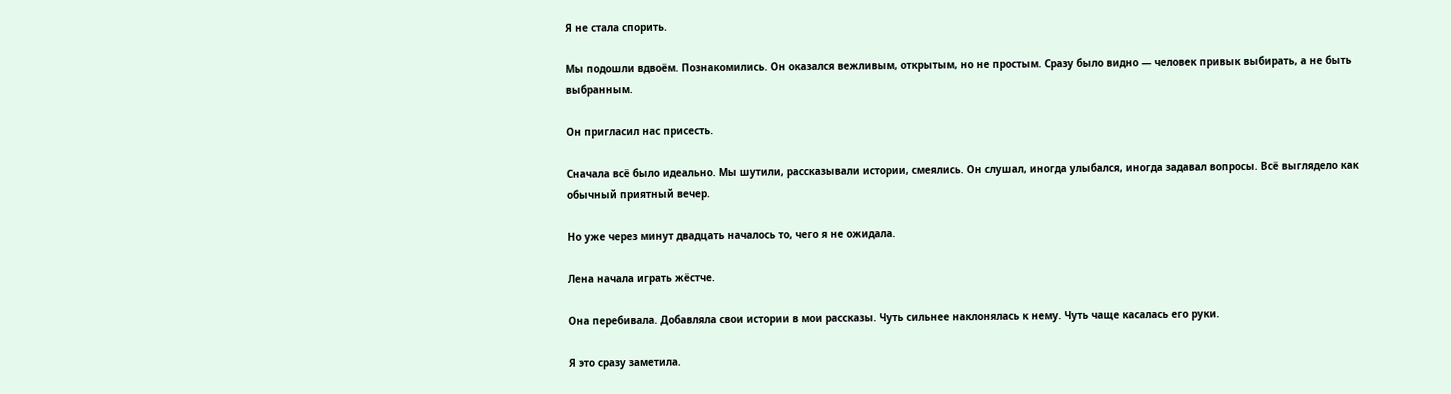Я не стала спорить.

Мы подошли вдвоём. Познакомились. Он оказался вежливым, открытым, но не простым. Сразу было видно — человек привык выбирать, а не быть выбранным.

Он пригласил нас присесть.

Сначала всё было идеально. Мы шутили, рассказывали истории, смеялись. Он слушал, иногда улыбался, иногда задавал вопросы. Всё выглядело как обычный приятный вечер.

Но уже через минут двадцать началось то, чего я не ожидала.

Лена начала играть жёстче.

Она перебивала. Добавляла свои истории в мои рассказы. Чуть сильнее наклонялась к нему. Чуть чаще касалась его руки.

Я это сразу заметила.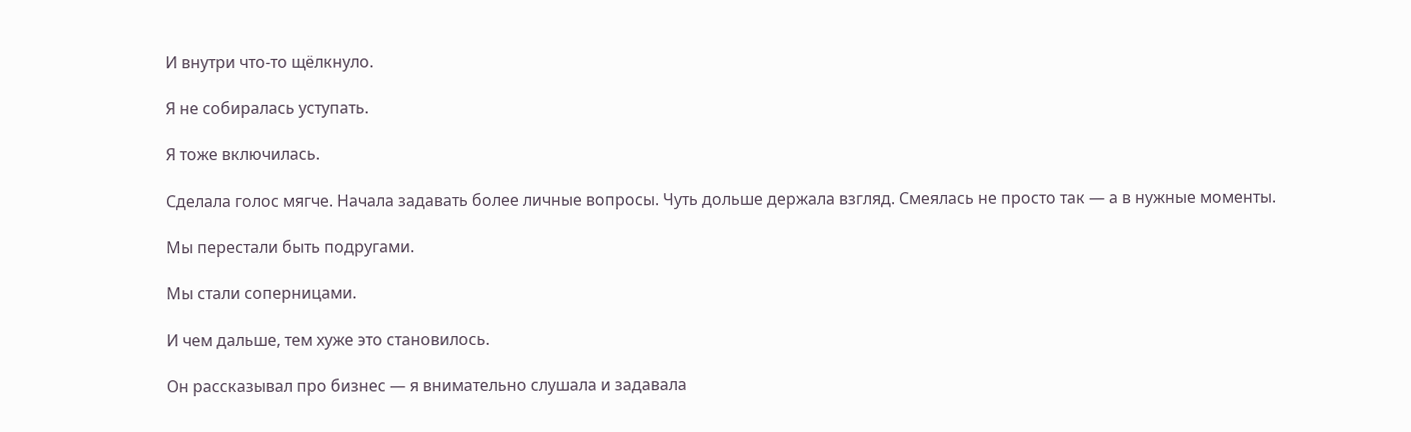И внутри что-то щёлкнуло.

Я не собиралась уступать.

Я тоже включилась.

Сделала голос мягче. Начала задавать более личные вопросы. Чуть дольше держала взгляд. Смеялась не просто так — а в нужные моменты.

Мы перестали быть подругами.

Мы стали соперницами.

И чем дальше, тем хуже это становилось.

Он рассказывал про бизнес — я внимательно слушала и задавала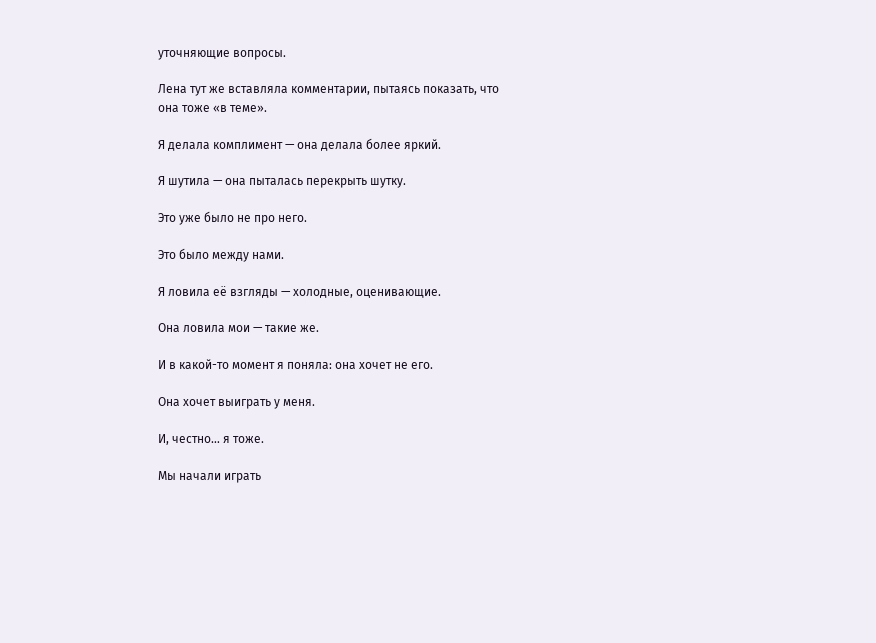уточняющие вопросы.

Лена тут же вставляла комментарии, пытаясь показать, что она тоже «в теме».

Я делала комплимент — она делала более яркий.

Я шутила — она пыталась перекрыть шутку.

Это уже было не про него.

Это было между нами.

Я ловила её взгляды — холодные, оценивающие.

Она ловила мои — такие же.

И в какой-то момент я поняла: она хочет не его.

Она хочет выиграть у меня.

И, честно… я тоже.

Мы начали играть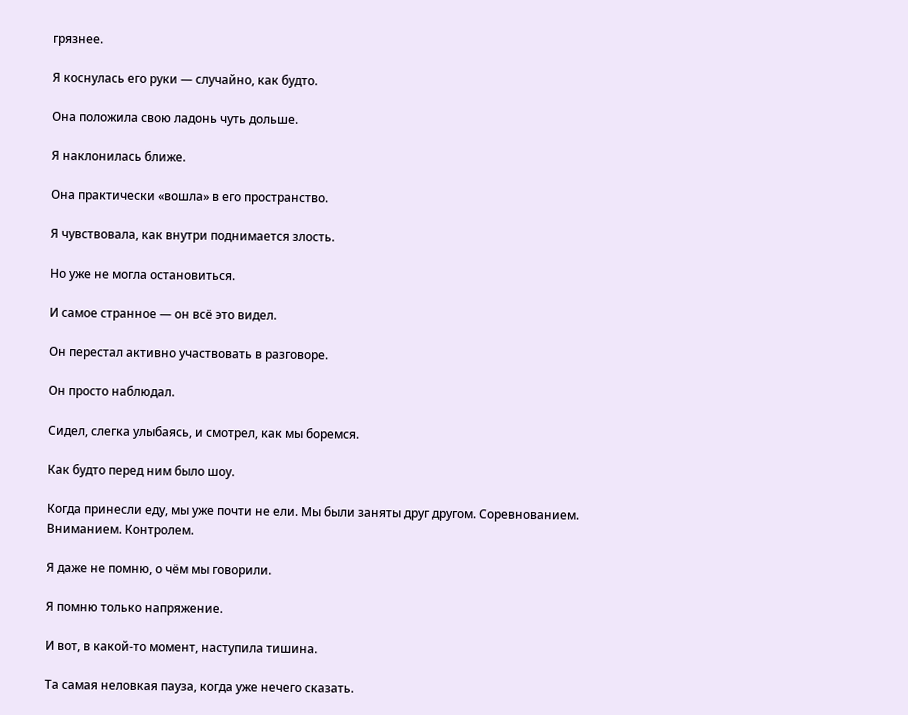грязнее.

Я коснулась его руки — случайно, как будто.

Она положила свою ладонь чуть дольше.

Я наклонилась ближе.

Она практически «вошла» в его пространство.

Я чувствовала, как внутри поднимается злость.

Но уже не могла остановиться.

И самое странное — он всё это видел.

Он перестал активно участвовать в разговоре.

Он просто наблюдал.

Сидел, слегка улыбаясь, и смотрел, как мы боремся.

Как будто перед ним было шоу.

Когда принесли еду, мы уже почти не ели. Мы были заняты друг другом. Соревнованием. Вниманием. Контролем.

Я даже не помню, о чём мы говорили.

Я помню только напряжение.

И вот, в какой-то момент, наступила тишина.

Та самая неловкая пауза, когда уже нечего сказать.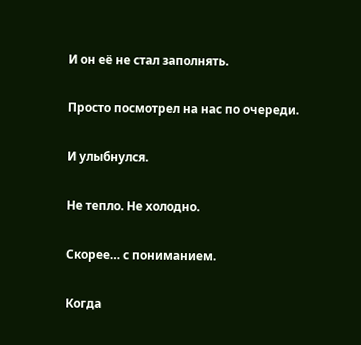И он её не стал заполнять.

Просто посмотрел на нас по очереди.

И улыбнулся.

Не тепло. Не холодно.

Скорее… с пониманием.

Когда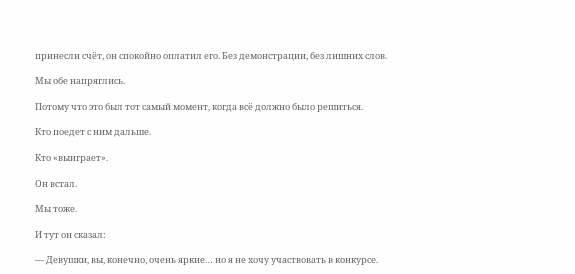принесли счёт, он спокойно оплатил его. Без демонстрации, без лишних слов.

Мы обе напряглись.

Потому что это был тот самый момент, когда всё должно было решиться.

Кто поедет с ним дальше.

Кто «выиграет».

Он встал.

Мы тоже.

И тут он сказал:

— Девушки, вы, конечно, очень яркие… но я не хочу участвовать в конкурсе.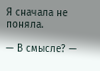Я сначала не поняла.

— В смысле? —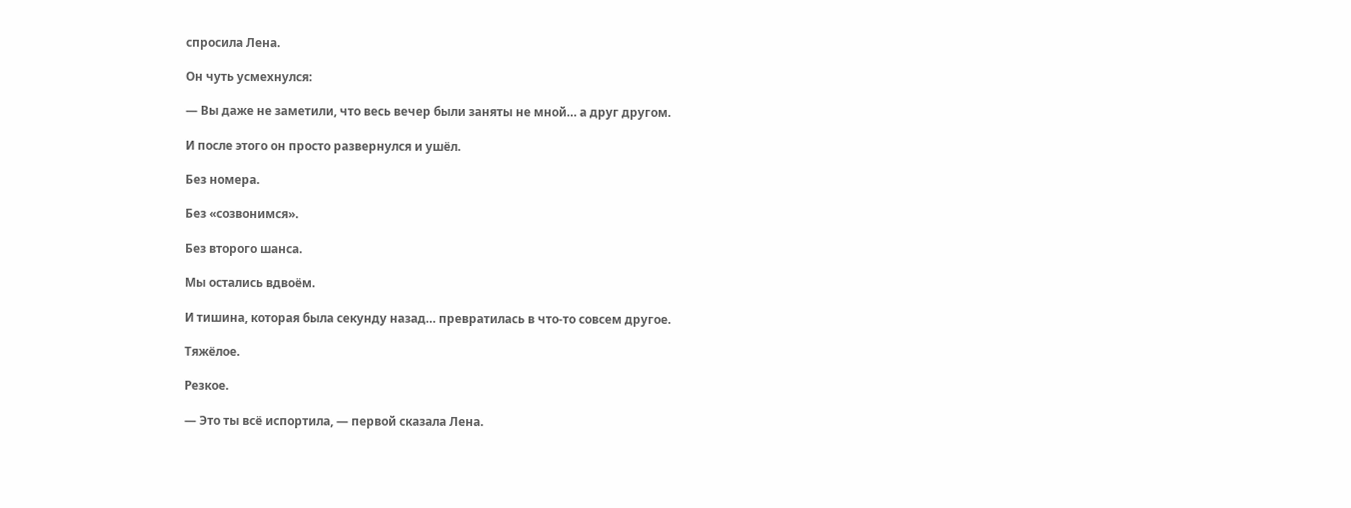спросила Лена.

Он чуть усмехнулся:

— Вы даже не заметили, что весь вечер были заняты не мной… а друг другом.

И после этого он просто развернулся и ушёл.

Без номера.

Без «созвонимся».

Без второго шанса.

Мы остались вдвоём.

И тишина, которая была секунду назад… превратилась в что-то совсем другое.

Тяжёлое.

Резкое.

— Это ты всё испортила, — первой сказала Лена.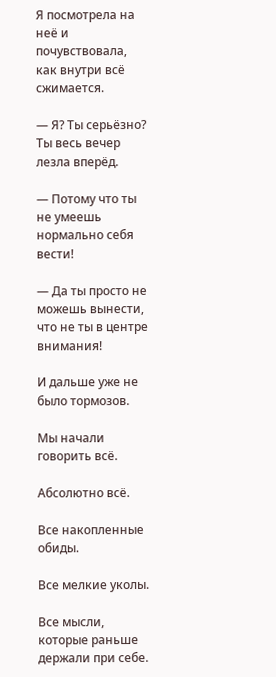Я посмотрела на неё и почувствовала, как внутри всё сжимается.

— Я? Ты серьёзно? Ты весь вечер лезла вперёд.

— Потому что ты не умеешь нормально себя вести!

— Да ты просто не можешь вынести, что не ты в центре внимания!

И дальше уже не было тормозов.

Мы начали говорить всё.

Абсолютно всё.

Все накопленные обиды.

Все мелкие уколы.

Все мысли, которые раньше держали при себе.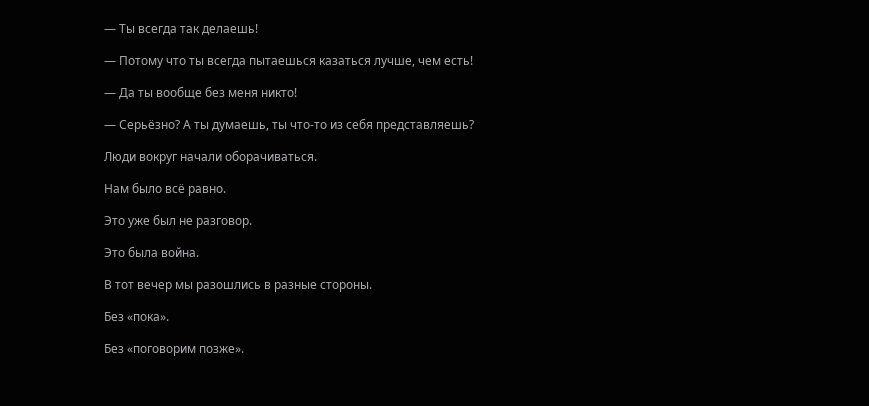— Ты всегда так делаешь!

— Потому что ты всегда пытаешься казаться лучше, чем есть!

— Да ты вообще без меня никто!

— Серьёзно? А ты думаешь, ты что-то из себя представляешь?

Люди вокруг начали оборачиваться.

Нам было всё равно.

Это уже был не разговор.

Это была война.

В тот вечер мы разошлись в разные стороны.

Без «пока».

Без «поговорим позже».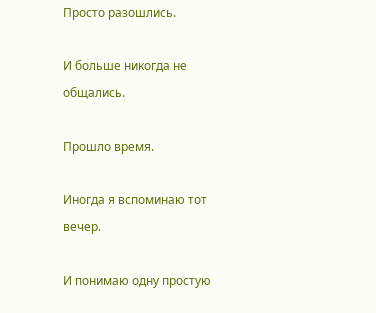Просто разошлись.

И больше никогда не общались.

Прошло время.

Иногда я вспоминаю тот вечер.

И понимаю одну простую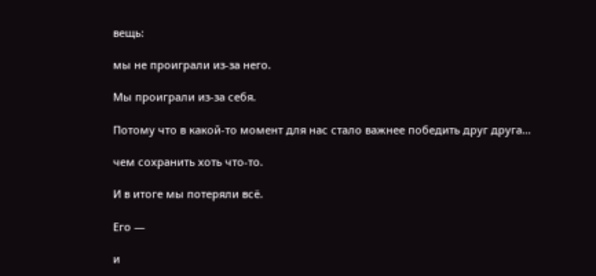вещь:

мы не проиграли из-за него.

Мы проиграли из-за себя.

Потому что в какой-то момент для нас стало важнее победить друг друга…

чем сохранить хоть что-то.

И в итоге мы потеряли всё.

Его —

и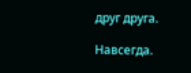друг друга.

Навсегда.